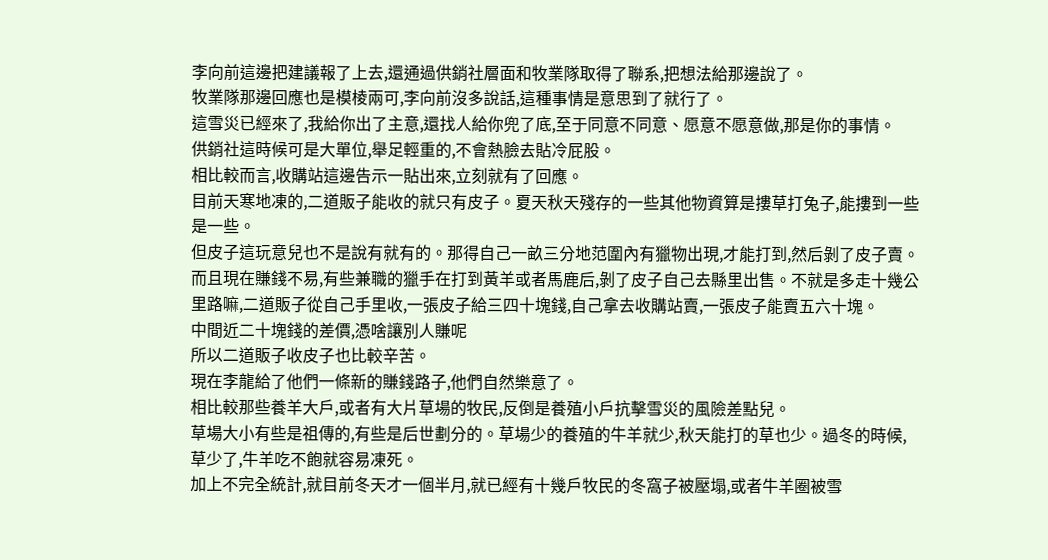李向前這邊把建議報了上去,還通過供銷社層面和牧業隊取得了聯系,把想法給那邊說了。
牧業隊那邊回應也是模棱兩可,李向前沒多說話,這種事情是意思到了就行了。
這雪災已經來了,我給你出了主意,還找人給你兜了底,至于同意不同意、愿意不愿意做,那是你的事情。
供銷社這時候可是大單位,舉足輕重的,不會熱臉去貼冷屁股。
相比較而言,收購站這邊告示一貼出來,立刻就有了回應。
目前天寒地凍的,二道販子能收的就只有皮子。夏天秋天殘存的一些其他物資算是摟草打兔子,能摟到一些是一些。
但皮子這玩意兒也不是說有就有的。那得自己一畝三分地范圍內有獵物出現,才能打到,然后剝了皮子賣。
而且現在賺錢不易,有些兼職的獵手在打到黃羊或者馬鹿后,剝了皮子自己去縣里出售。不就是多走十幾公里路嘛,二道販子從自己手里收,一張皮子給三四十塊錢,自己拿去收購站賣,一張皮子能賣五六十塊。
中間近二十塊錢的差價,憑啥讓別人賺呢
所以二道販子收皮子也比較辛苦。
現在李龍給了他們一條新的賺錢路子,他們自然樂意了。
相比較那些養羊大戶,或者有大片草場的牧民,反倒是養殖小戶抗擊雪災的風險差點兒。
草場大小有些是祖傳的,有些是后世劃分的。草場少的養殖的牛羊就少,秋天能打的草也少。過冬的時候,草少了,牛羊吃不飽就容易凍死。
加上不完全統計,就目前冬天才一個半月,就已經有十幾戶牧民的冬窩子被壓塌,或者牛羊圈被雪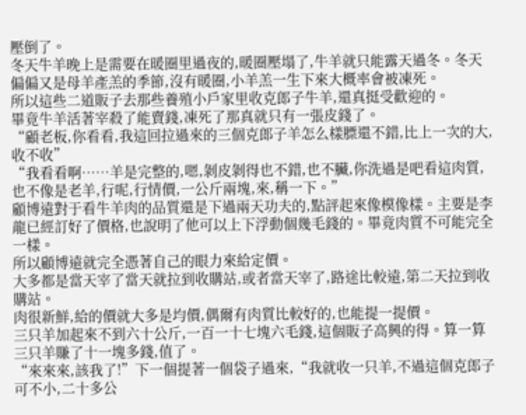壓倒了。
冬天牛羊晚上是需要在暖圈里過夜的,暖圈壓塌了,牛羊就只能露天過冬。冬天偏偏又是母羊產羔的季節,沒有暖圈,小羊羔一生下來大概率會被凍死。
所以這些二道販子去那些養殖小戶家里收克郎子牛羊,還真挺受歡迎的。
畢竟牛羊活著宰殺了能賣錢,凍死了那真就只有一張皮錢了。
“顧老板,你看看,我這回拉過來的三個克郎子羊怎么樣膘還不錯,比上一次的大,收不收”
“我看看啊……羊是完整的,嗯,剝皮剝得也不錯,也不臟,你洗過是吧看這肉質,也不像是老羊,行呢,行情價,一公斤兩塊,來,稱一下。”
顧博遠對于看牛羊肉的品質還是下過兩天功夫的,點評起來像模像樣。主要是李龍已經訂好了價格,也說明了他可以上下浮動個幾毛錢的。畢竟肉質不可能完全一樣。
所以顧博遠就完全憑著自己的眼力來給定價。
大多都是當天宰了當天就拉到收購站,或者當天宰了,路途比較遠,第二天拉到收購站。
肉很新鮮,給的價就大多是均價,偶爾有肉質比較好的,也能提一提價。
三只羊加起來不到六十公斤,一百一十七塊六毛錢,這個販子高興的得。算一算三只羊賺了十一塊多錢,值了。
“來來來,該我了!”下一個提著一個袋子過來,“我就收一只羊,不過這個克郎子可不小,二十多公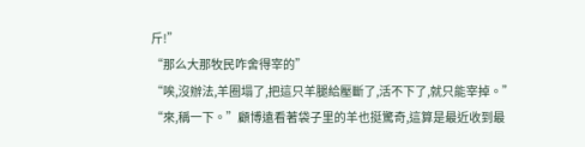斤!”
“那么大那牧民咋舍得宰的”
“唉,沒辦法,羊圈塌了,把這只羊腿給壓斷了,活不下了,就只能宰掉。”
“來,稱一下。”顧博遠看著袋子里的羊也挺驚奇,這算是最近收到最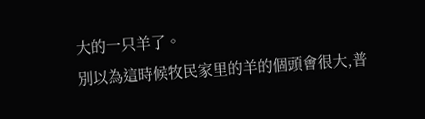大的一只羊了。
別以為這時候牧民家里的羊的個頭會很大,普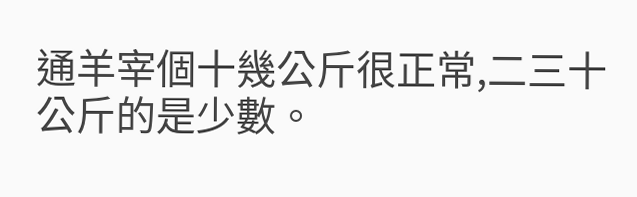通羊宰個十幾公斤很正常,二三十公斤的是少數。